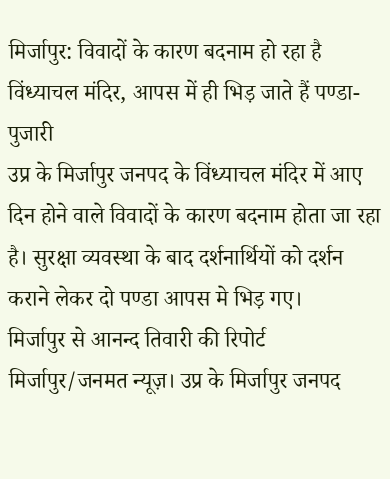मिर्जापुर: विवादों के कारण बदनाम हो रहा है विंध्याचल मंदिर, आपस में ही भिड़ जाते हैं पण्डा-पुजारी
उप्र के मिर्जापुर जनपद के विंध्याचल मंदिर में आए दिन होने वाले विवादों के कारण बदनाम होता जा रहा है। सुरक्षा व्यवस्था के बाद दर्शनार्थियों को दर्शन कराने लेकर दो पण्डा आपस मे भिड़ गए।
मिर्जापुर से आनन्द तिवारी की रिपोर्ट
मिर्जापुर/जनमत न्यूज़। उप्र के मिर्जापुर जनपद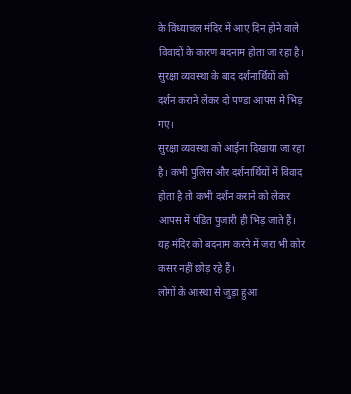के विंध्याचल मंदिर में आए दिन होने वाले विवादों के कारण बदनाम होता जा रहा है। सुरक्षा व्यवस्था के बाद दर्शनार्थियों को दर्शन कराने लेकर दो पण्डा आपस मे भिड़ गए।
सुरक्षा व्यवस्था को आईना दिखाया जा रहा है। कभी पुलिस और दर्शनार्थियों में विवाद होता है तो कभी दर्शन कराने को लेकर आपस में पंडित पुजारी ही भिड़ जाते हैं। यह मंदिर को बदनाम करने में जरा भी कोर कसर नहीं छोड़ रहे हैं।
लोगों के आस्था से जुड़ा हुआ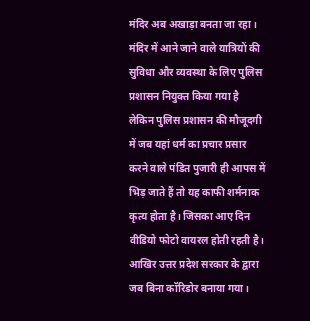मंदिर अब अखाड़ा बनता जा रहा। मंदिर में आने जाने वाले यात्रियों की सुविधा और व्यवस्था के लिए पुलिस प्रशासन नियुक्त किया गया है लेकिन पुलिस प्रशासन की मौजूदगी में जब यहां धर्म का प्रचार प्रसार करने वाले पंडित पुजारी ही आपस में भिड़ जाते हैं तो यह काफी शर्मनाक कृत्य होता है। जिसका आए दिन वीडियो फोटो वायरल होती रहती है।
आखिर उत्तर प्रदेश सरकार के द्वारा जब बिना कॉरिडोर बनाया गया।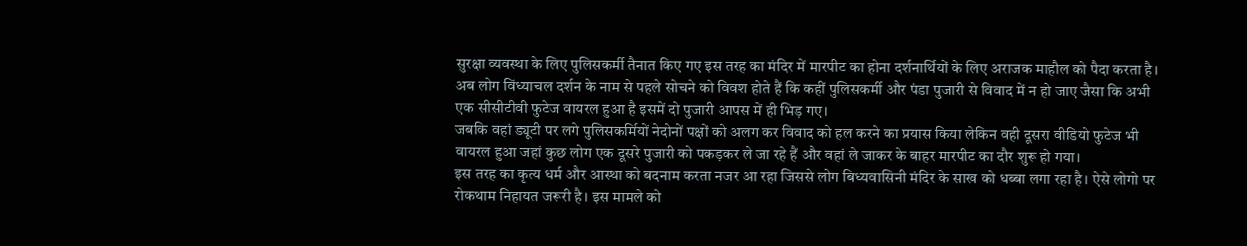सुरक्षा व्यवस्था के लिए पुलिसकर्मी तैनात किए गए इस तरह का मंदिर में मारपीट का होना दर्शनार्थियों के लिए अराजक माहौल को पैदा करता है।
अब लोग विंध्याचल दर्शन के नाम से पहले सोचने को विवश होते हैं कि कहीं पुलिसकर्मी और पंडा पुजारी से विवाद में न हो जाए जैसा कि अभी एक सीसीटीवी फुटेज वायरल हुआ है इसमें दो पुजारी आपस में ही भिड़ गए।
जबकि वहां ड्यूटी पर लगे पुलिसकर्मियों नेदोनों पक्षों को अलग कर विवाद को हल करने का प्रयास किया लेकिन वही दूसरा वीडियो फुटेज भी वायरल हुआ जहां कुछ लोग एक दूसरे पुजारी को पकड़कर ले जा रहे हैं और वहां ले जाकर के बाहर मारपीट का दौर शुरू हो गया।
इस तरह का कृत्य धर्म और आस्था को बदनाम करता नजर आ रहा जिससे लोग बिध्यवासिनी मंदिर के साख को धब्बा लगा रहा है। ऐसे लोगो पर रोकथाम निहायत जरूरी है। इस मामले को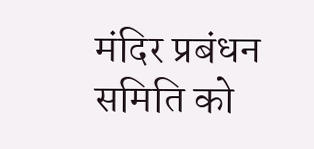मंदिर प्रबंधन समिति को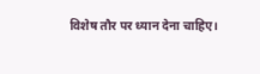विशेष तौर पर ध्यान देना चाहिए।